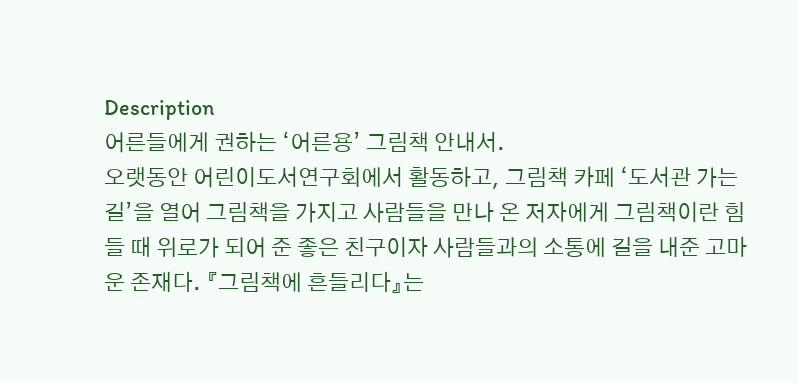Description
어른들에게 권하는 ‘어른용’ 그림책 안내서.
오랫동안 어린이도서연구회에서 활동하고, 그림책 카페 ‘도서관 가는 길’을 열어 그림책을 가지고 사람들을 만나 온 저자에게 그림책이란 힘들 때 위로가 되어 준 좋은 친구이자 사람들과의 소통에 길을 내준 고마운 존재다. 『그림책에 흔들리다』는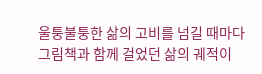울퉁불퉁한 삶의 고비를 넘길 때마다 그림책과 함께 걸었던 삶의 궤적이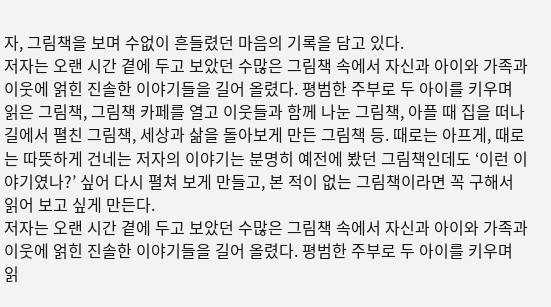자, 그림책을 보며 수없이 흔들렸던 마음의 기록을 담고 있다.
저자는 오랜 시간 곁에 두고 보았던 수많은 그림책 속에서 자신과 아이와 가족과 이웃에 얽힌 진솔한 이야기들을 길어 올렸다. 평범한 주부로 두 아이를 키우며 읽은 그림책, 그림책 카페를 열고 이웃들과 함께 나눈 그림책, 아플 때 집을 떠나 길에서 펼친 그림책, 세상과 삶을 돌아보게 만든 그림책 등. 때로는 아프게, 때로는 따뜻하게 건네는 저자의 이야기는 분명히 예전에 봤던 그림책인데도 ‘이런 이야기였나?’ 싶어 다시 펼쳐 보게 만들고, 본 적이 없는 그림책이라면 꼭 구해서 읽어 보고 싶게 만든다.
저자는 오랜 시간 곁에 두고 보았던 수많은 그림책 속에서 자신과 아이와 가족과 이웃에 얽힌 진솔한 이야기들을 길어 올렸다. 평범한 주부로 두 아이를 키우며 읽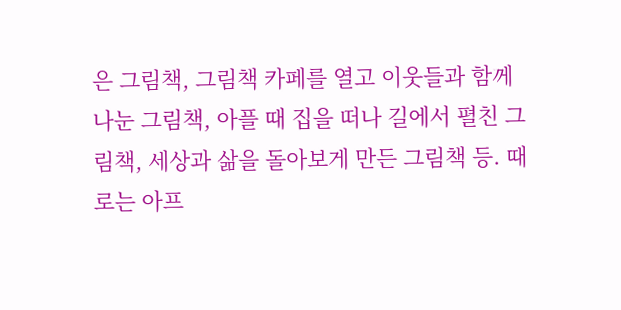은 그림책, 그림책 카페를 열고 이웃들과 함께 나눈 그림책, 아플 때 집을 떠나 길에서 펼친 그림책, 세상과 삶을 돌아보게 만든 그림책 등. 때로는 아프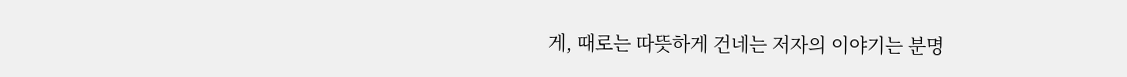게, 때로는 따뜻하게 건네는 저자의 이야기는 분명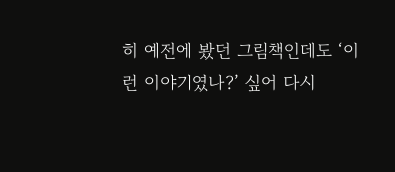히 예전에 봤던 그림책인데도 ‘이런 이야기였나?’ 싶어 다시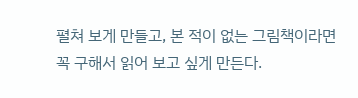펼쳐 보게 만들고, 본 적이 없는 그림책이라면 꼭 구해서 읽어 보고 싶게 만든다.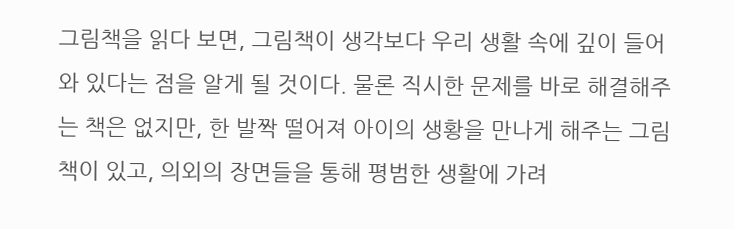그림책을 읽다 보면, 그림책이 생각보다 우리 생활 속에 깊이 들어와 있다는 점을 알게 될 것이다. 물론 직시한 문제를 바로 해결해주는 책은 없지만, 한 발짝 떨어져 아이의 생황을 만나게 해주는 그림책이 있고, 의외의 장면들을 통해 평범한 생활에 가려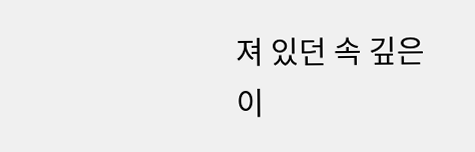져 있던 속 깊은 이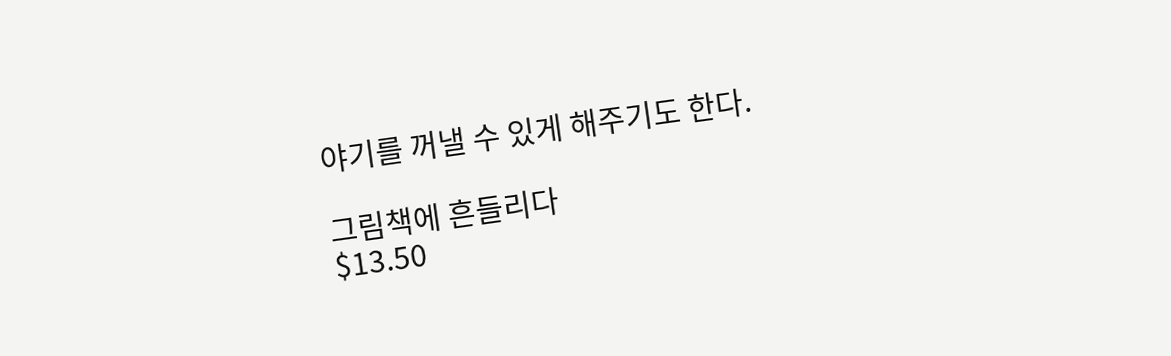야기를 꺼낼 수 있게 해주기도 한다.

그림책에 흔들리다
$13.50